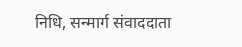निधि, सन्मार्ग संवाददाता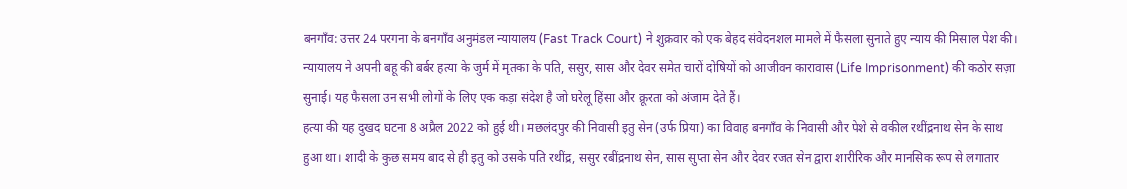बनगाँव: उत्तर 24 परगना के बनगाँव अनुमंडल न्यायालय (Fast Track Court) ने शुक्रवार को एक बेहद संवेदनशल मामले में फैसला सुनाते हुए न्याय की मिसाल पेश की। न्यायालय ने अपनी बहू की बर्बर हत्या के जुर्म में मृतका के पति, ससुर, सास और देवर समेत चारों दोषियों को आजीवन कारावास (Life Imprisonment) की कठोर सज़ा सुनाई। यह फैसला उन सभी लोगों के लिए एक कड़ा संदेश है जो घरेलू हिंसा और क्रूरता को अंजाम देते हैं।
हत्या की यह दुखद घटना 8 अप्रैल 2022 को हुई थी। मछलंदपुर की निवासी इतु सेन (उर्फ प्रिया) का विवाह बनगाँव के निवासी और पेशे से वकील रथींद्रनाथ सेन के साथ हुआ था। शादी के कुछ समय बाद से ही इतु को उसके पति रथींद्र, ससुर रबींद्रनाथ सेन, सास सुप्ता सेन और देवर रजत सेन द्वारा शारीरिक और मानसिक रूप से लगातार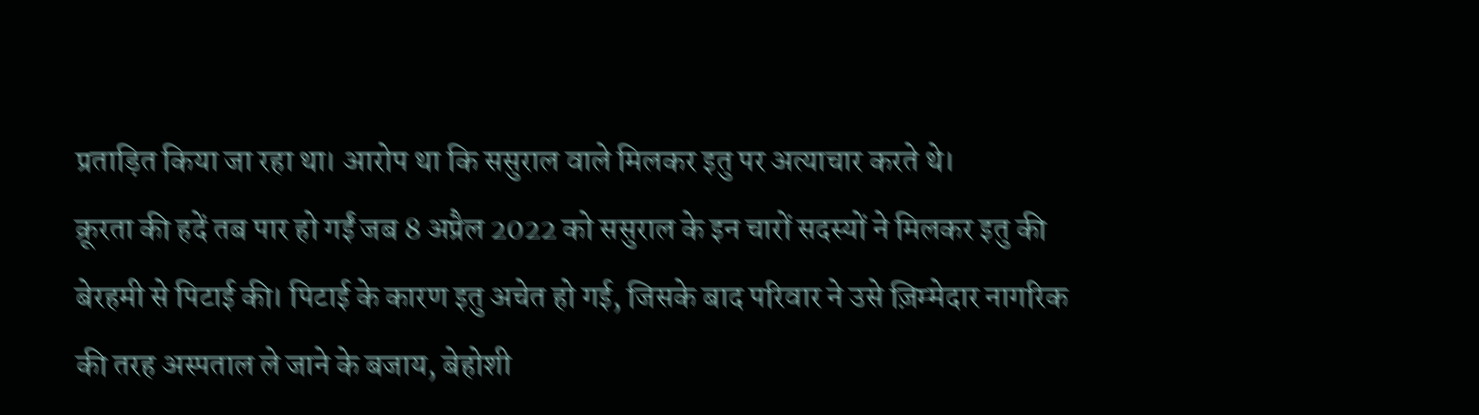प्रताड़ित किया जा रहा था। आरोप था कि ससुराल वाले मिलकर इतु पर अत्याचार करते थे।
क्रूरता की हदें तब पार हो गईं जब 8 अप्रैल 2022 को ससुराल के इन चारों सदस्यों ने मिलकर इतु की बेरहमी से पिटाई की। पिटाई के कारण इतु अचेत हो गई, जिसके बाद परिवार ने उसे ज़िम्मेदार नागरिक की तरह अस्पताल ले जाने के बजाय, बेहोशी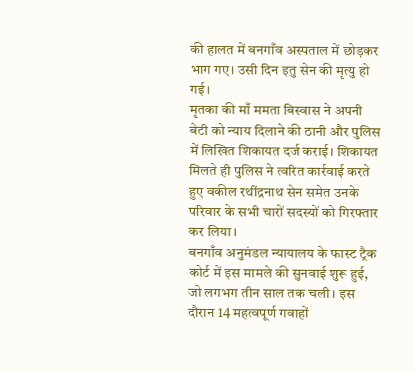की हालत में बनगाँव अस्पताल में छोड़कर भाग गए। उसी दिन इतु सेन की मृत्यु हो गई।
मृतका की माँ ममता बिस्वास ने अपनी बेटी को न्याय दिलाने की ठानी और पुलिस में लिखित शिकायत दर्ज कराई। शिकायत मिलते ही पुलिस ने त्वरित कार्रवाई करते हुए वकील रथींद्रनाथ सेन समेत उनके परिवार के सभी चारों सदस्यों को गिरफ्तार कर लिया।
बनगाँव अनुमंडल न्यायालय के फास्ट ट्रैक कोर्ट में इस मामले की सुनवाई शुरू हुई, जो लगभग तीन साल तक चली। इस दौरान 14 महत्वपूर्ण गवाहों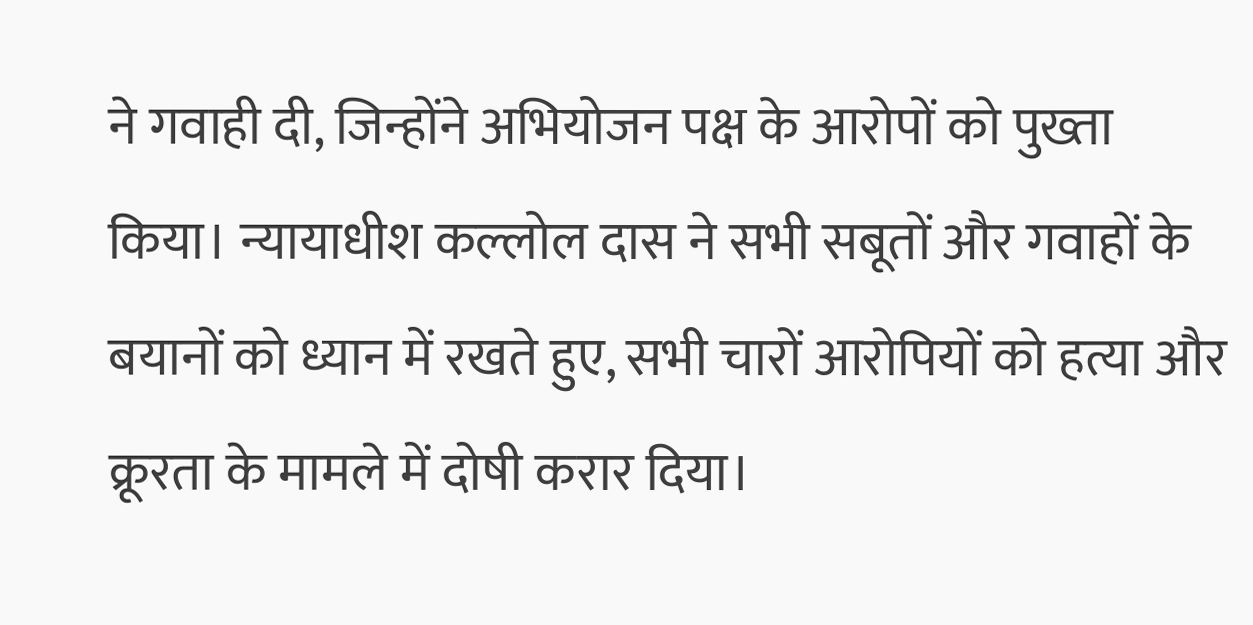ने गवाही दी, जिन्होंने अभियोजन पक्ष के आरोपों को पुख्ता किया। न्यायाधीश कल्लोल दास ने सभी सबूतों और गवाहों के बयानों को ध्यान में रखते हुए, सभी चारों आरोपियों को हत्या और क्रूरता के मामले में दोषी करार दिया।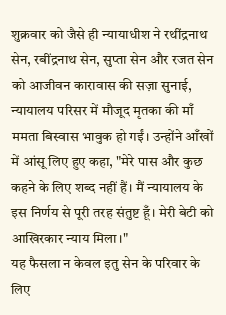शुक्रवार को जैसे ही न्यायाधीश ने रथींद्रनाथ सेन, रबींद्रनाथ सेन, सुप्ता सेन और रजत सेन को आजीवन कारावास की सज़ा सुनाई, न्यायालय परिसर में मौजूद मृतका की माँ ममता बिस्वास भावुक हो गईं। उन्होंने आँखों में आंसू लिए हुए कहा, "मेरे पास और कुछ कहने के लिए शब्द नहीं हैं। मैं न्यायालय के इस निर्णय से पूरी तरह संतुष्ट हूँ। मेरी बेटी को आखिरकार न्याय मिला।"
यह फैसला न केवल इतु सेन के परिवार के लिए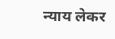न्याय लेकर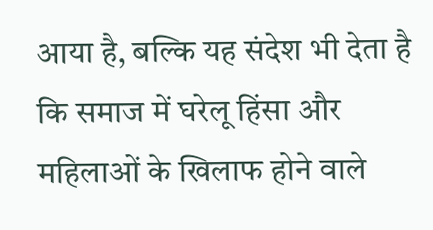आया है, बल्कि यह संदेश भी देता है कि समाज में घरेलू हिंसा और महिलाओं के खिलाफ होने वाले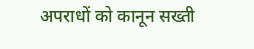अपराधों को कानून सख्ती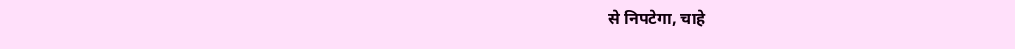से निपटेगा, चाहे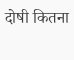दोषी कितना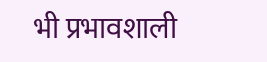भी प्रभावशाली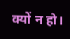क्यों न हो।